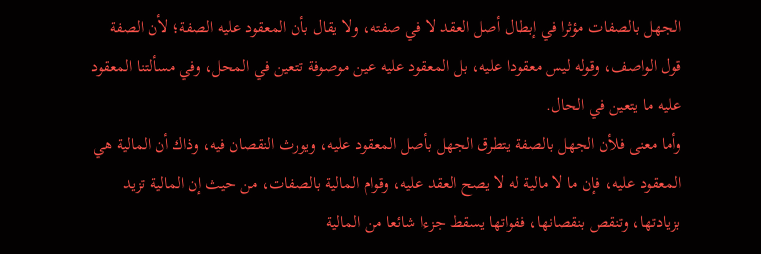الجهل بالصفات مؤثرا في إبطال أصل العقد لا في صفته، ولا يقال بأن المعقود عليه الصفة؛ لأن الصفة قول الواصف، وقوله ليس معقودا عليه، بل المعقود عليه عين موصوفة تتعين في المحل، وفي مسألتنا المعقود عليه ما يتعين في الحال.
وأما معنى فلأن الجهل بالصفة يتطرق الجهل بأصل المعقود عليه، ويورث النقصان فيه، وذاك أن المالية هي المعقود عليه، فإن ما لا مالية له لا يصح العقد عليه، وقوام المالية بالصفات، من حيث إن المالية تزيد بزيادتها، وتنقص بنقصانها، ففواتها يسقط جزءا شائعا من المالية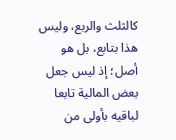كالثلث والربع، وليس هذا بتابع، بل هو أصل؛ إذ ليس جعل بعض المالية تابعا لباقيه بأولى من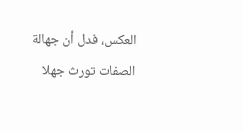العكس، فدل أن جهالة الصفات تورث جهلا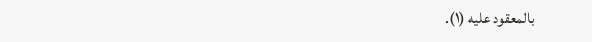بالمعقود عليه (١).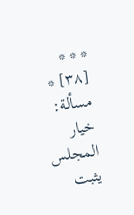* * *
[٣٨] * مسألة:
خيار المجلس يثبت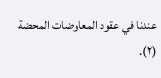عندنا في عقود المعاوضات المحضة (٢).